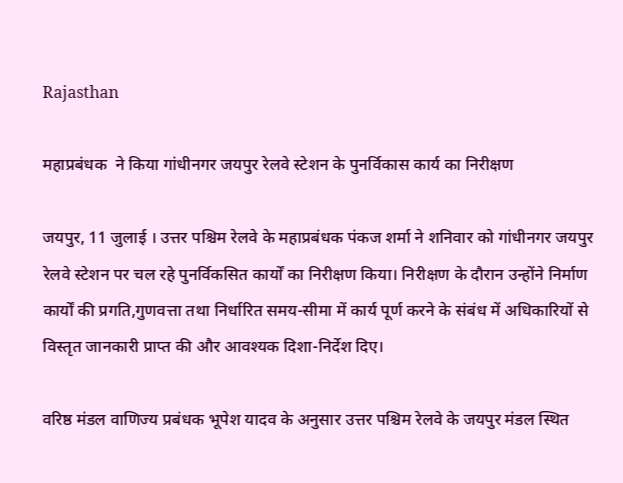Rajasthan

महाप्रबंधक  ने किया गांधीनगर जयपुर रेलवे स्टेशन के पुनर्विकास कार्य का निरीक्षण

जयपुर, 11 जुलाई । उत्तर पश्चिम रेलवे के महाप्रबंधक पंकज शर्मा ने शनिवार को गांधीनगर जयपुर रेलवे स्टेशन पर चल रहे पुनर्विकसित कार्यों का निरीक्षण किया। निरीक्षण के दौरान उन्होंने निर्माण कार्यों की प्रगति,गुणवत्ता तथा निर्धारित समय-सीमा में कार्य पूर्ण करने के संबंध में अधिकारियों से विस्तृत जानकारी प्राप्त की और आवश्यक दिशा-निर्देश दिए।

वरिष्ठ मंडल वाणिज्य प्रबंधक भूपेश यादव के अनुसार उत्तर पश्चिम रेलवे के जयपुर मंडल स्थित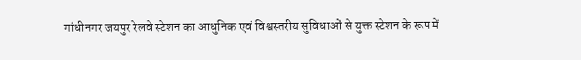गांधीनगर जयपुर रेलवे स्टेशन का आधुनिक एवं विश्वस्तरीय सुविधाओं से युक्त स्टेशन के रूप में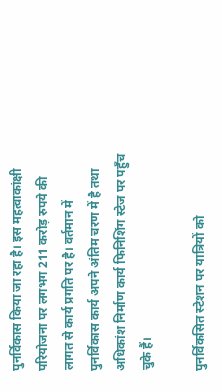पुनर्विकास किया जा रहा है। इस महत्वाकांक्षी परियोजना पर लगभग 211 करोड़ रुपये की लागत से कार्य प्रगति पर है। वर्तमान में पुनर्विकास कार्य अपने अंतिम चरण में है तथा अधिकांश निर्माण कार्य फिनिशिंग स्टेज पर पहुँच चुके हैं।

पुनर्विकसित स्टेशन पर यात्रियों को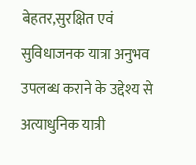बेहतर,सुरक्षित एवं सुविधाजनक यात्रा अनुभव उपलब्ध कराने के उद्देश्य से अत्याधुनिक यात्री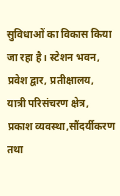सुविधाओं का विकास किया जा रहा है। स्टेशन भवन, प्रवेश द्वार, प्रतीक्षालय, यात्री परिसंचरण क्षेत्र, प्रकाश व्यवस्था,सौंदर्यीकरण तथा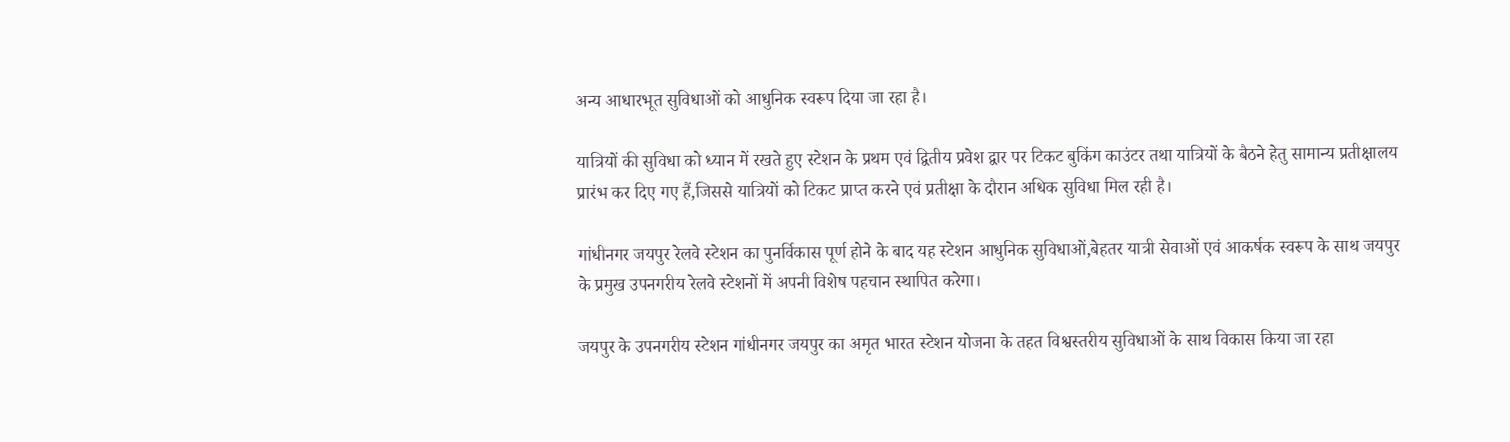अन्य आधारभूत सुविधाओं को आधुनिक स्वरूप दिया जा रहा है।

यात्रियों की सुविधा को ध्यान में रखते हुए स्टेशन के प्रथम एवं द्वितीय प्रवेश द्वार पर टिकट बुकिंग काउंटर तथा यात्रियों के बैठने हेतु सामान्य प्रतीक्षालय प्रारंभ कर दिए गए हैं,जिससे यात्रियों को टिकट प्राप्त करने एवं प्रतीक्षा के दौरान अधिक सुविधा मिल रही है।

गांधीनगर जयपुर रेलवे स्टेशन का पुनर्विकास पूर्ण होने के बाद यह स्टेशन आधुनिक सुविधाओं,बेहतर यात्री सेवाओं एवं आकर्षक स्वरूप के साथ जयपुर के प्रमुख उपनगरीय रेलवे स्टेशनों में अपनी विशेष पहचान स्थापित करेगा।

जयपुर के उपनगरीय स्टेशन गांधीनगर जयपुर का अमृत भारत स्टेशन योजना के तहत विश्वस्तरीय सुविधाओं के साथ विकास किया जा रहा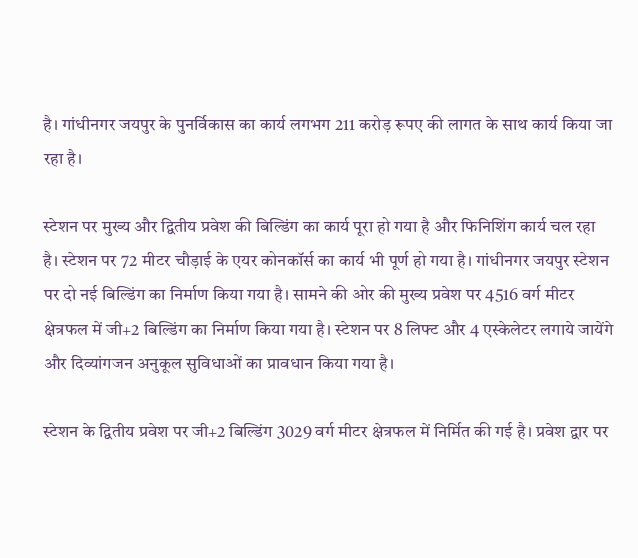है। गांधीनगर जयपुर के पुनर्विकास का कार्य लगभग 211 करोड़ रूपए की लागत के साथ कार्य किया जा रहा है।

स्टेशन पर मुख्य और द्वितीय प्रवेश की बिल्डिंग का कार्य पूरा हो गया है और फिनिशिंग कार्य चल रहा है। स्टेशन पर 72 मीटर चौड़ाई के एयर कोनकॉर्स का कार्य भी पूर्ण हो गया है। गांधीनगर जयपुर स्टेशन पर दो नई बिल्डिंग का निर्माण किया गया है। सामने की ओर की मुख्य प्रवेश पर 4516 वर्ग मीटर क्षेत्रफल में जी+2 बिल्डिंग का निर्माण किया गया है। स्टेशन पर 8 लिफ्ट और 4 एस्केलेटर लगाये जायेंगे और दिव्यांगजन अनुकूल सुविधाओं का प्रावधान किया गया है।

स्टेशन के द्वितीय प्रवेश पर जी+2 बिल्डिंग 3029 वर्ग मीटर क्षेत्रफल में निर्मित की गई है। प्रवेश द्वार पर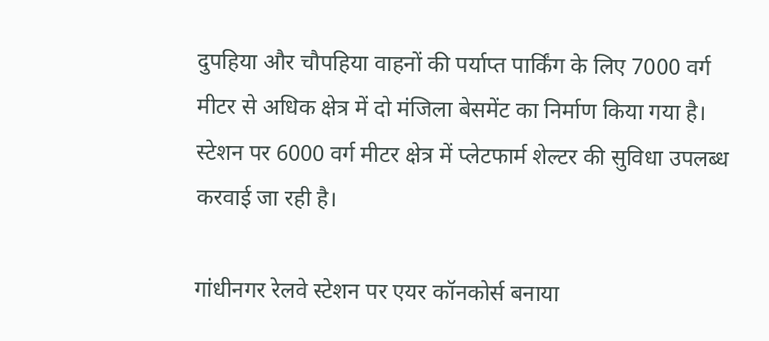दुपहिया और चौपहिया वाहनों की पर्याप्त पार्किंग के लिए 7000 वर्ग मीटर से अधिक क्षेत्र में दो मंजिला बेसमेंट का निर्माण किया गया है। स्टेशन पर 6000 वर्ग मीटर क्षेत्र में प्लेटफार्म शेल्टर की सुविधा उपलब्ध करवाई जा रही है।

गांधीनगर रेलवे स्टेशन पर एयर कॉनकोर्स बनाया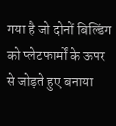गया है जो दोनों बिल्डिंग को प्लेटफार्मों के ऊपर से जोड़ते हुए बनाया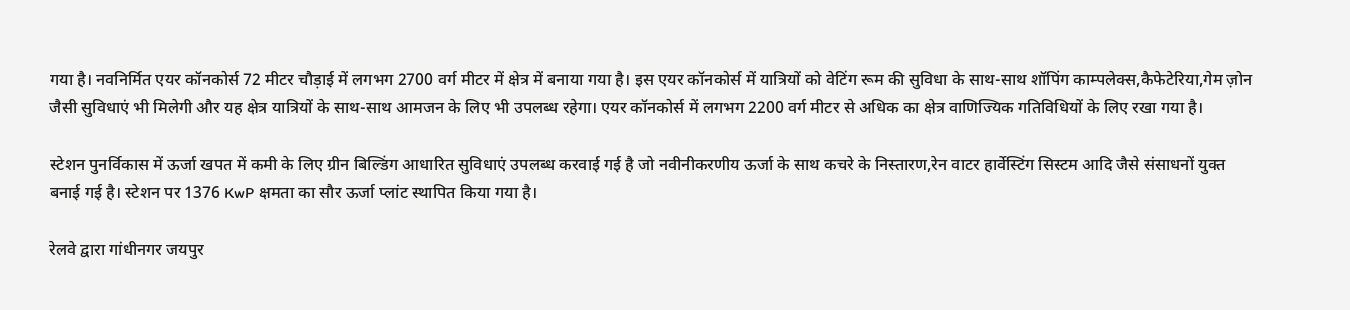गया है। नवनिर्मित एयर कॉनकोर्स 72 मीटर चौड़ाई में लगभग 2700 वर्ग मीटर में क्षेत्र में बनाया गया है। इस एयर कॉनकोर्स में यात्रियों को वेटिंग रूम की सुविधा के साथ-साथ शॉपिंग काम्पलेक्स,कैफेटेरिया,गेम ज़ोन जैसी सुविधाएं भी मिलेगी और यह क्षेत्र यात्रियों के साथ-साथ आमजन के लिए भी उपलब्ध रहेगा। एयर कॉनकोर्स में लगभग 2200 वर्ग मीटर से अधिक का क्षेत्र वाणिज्यिक गतिविधियों के लिए रखा गया है।

स्टेशन पुनर्विकास में ऊर्जा खपत में कमी के लिए ग्रीन बिल्डिंग आधारित सुविधाएं उपलब्ध करवाई गई है जो नवीनीकरणीय ऊर्जा के साथ कचरे के निस्तारण,रेन वाटर हार्वेस्टिंग सिस्टम आदि जैसे संसाधनों युक्त बनाई गई है। स्टेशन पर 1376 KwP क्षमता का सौर ऊर्जा प्लांट स्थापित किया गया है।

रेलवे द्वारा गांधीनगर जयपुर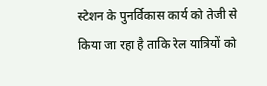स्टेशन के पुनर्विकास कार्य को तेजी से किया जा रहा है ताकि रेल यात्रियों को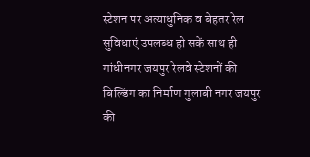स्टेशन पर अत्याधुनिक व बेहतर रेल सुविधाएं उपलब्ध हो सकें साथ ही गांधीनगर जयपुर रेलवे स्टेशनों की बिल्डिंग का निर्माण गुलाबी नगर जयपुर की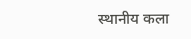स्थानीय कला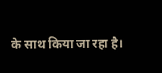के साथ किया जा रहा है।